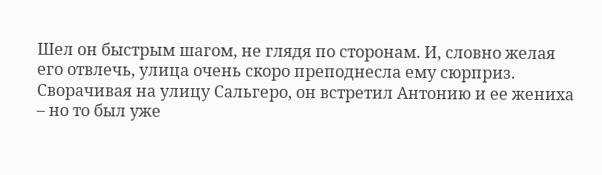Шел он быстрым шагом, не глядя по сторонам. И, словно желая его отвлечь, улица очень скоро преподнесла ему сюрприз. Сворачивая на улицу Сальгеро, он встретил Антонию и ее жениха – но то был уже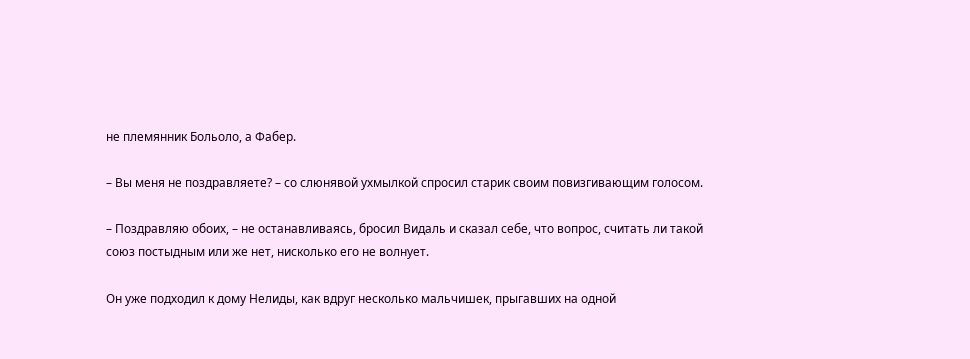не племянник Больоло, а Фабер.

– Вы меня не поздравляете? – со слюнявой ухмылкой спросил старик своим повизгивающим голосом.

– Поздравляю обоих, – не останавливаясь, бросил Видаль и сказал себе, что вопрос, считать ли такой союз постыдным или же нет, нисколько его не волнует.

Он уже подходил к дому Нелиды, как вдруг несколько мальчишек, прыгавших на одной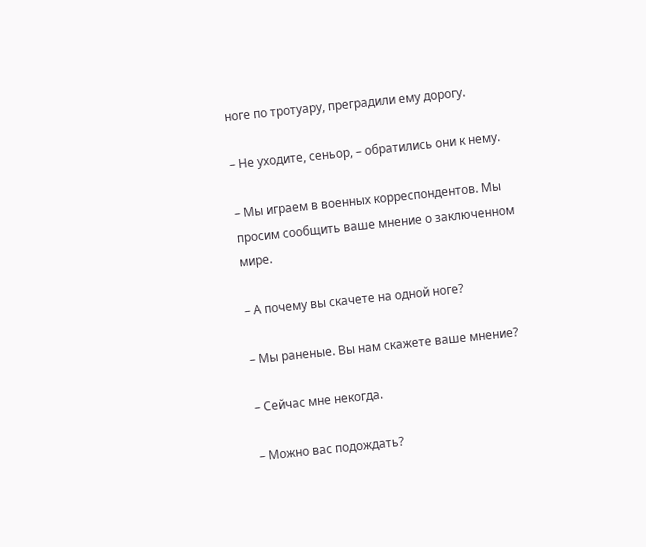ноге по тротуару, преградили ему дорогу.

– Не уходите, сеньор, – обратились они к нему.

– Мы играем в военных корреспондентов. Мы просим сообщить ваше мнение о заключенном мире.

– А почему вы скачете на одной ноге?

– Мы раненые. Вы нам скажете ваше мнение?

– Сейчас мне некогда.

– Можно вас подождать?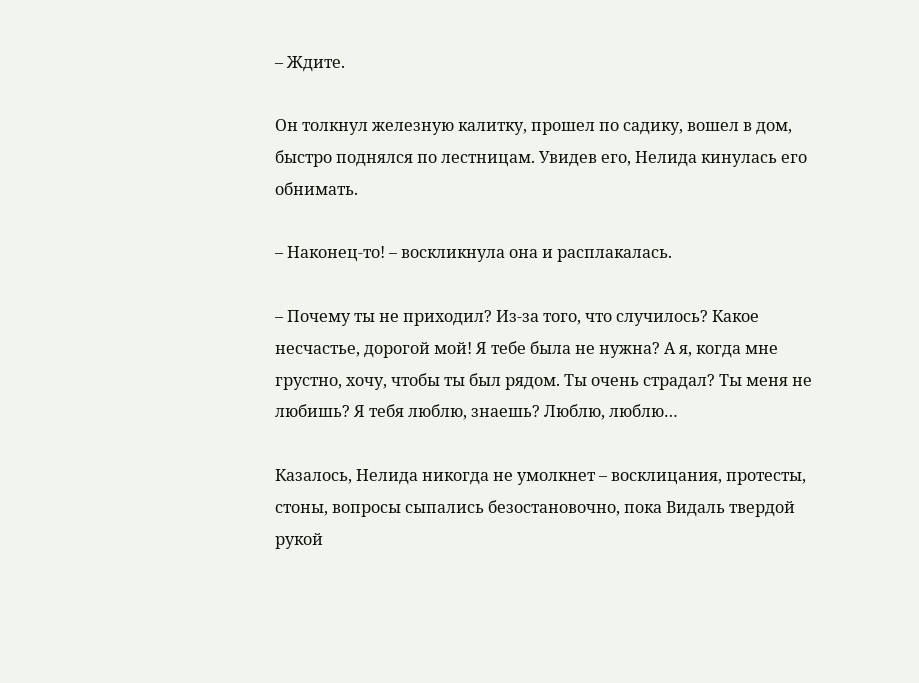– Ждите.

Он толкнул железную калитку, прошел по садику, вошел в дом, быстро поднялся по лестницам. Увидев его, Нелида кинулась его обнимать.

– Наконец-то! – воскликнула она и расплакалась.

– Почему ты не приходил? Из-за того, что случилось? Какое несчастье, дорогой мой! Я тебе была не нужна? А я, когда мне грустно, хочу, чтобы ты был рядом. Ты очень страдал? Ты меня не любишь? Я тебя люблю, знаешь? Люблю, люблю…

Казалось, Нелида никогда не умолкнет – восклицания, протесты, стоны, вопросы сыпались безостановочно, пока Видаль твердой рукой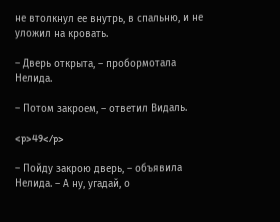не втолкнул ее внутрь, в спальню, и не уложил на кровать.

– Дверь открыта, – пробормотала Нелида.

– Потом закроем, – ответил Видаль.

<p>49</p>

– Пойду закрою дверь, – объявила Нелида. – А ну, угадай, о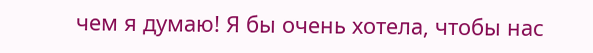чем я думаю! Я бы очень хотела, чтобы нас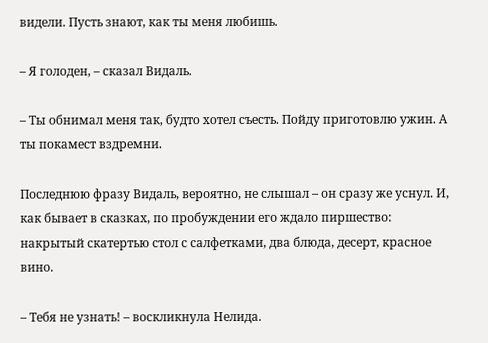видели. Пусть знают, как ты меня любишь.

– Я голоден, – сказал Видаль.

– Ты обнимал меня так, будто хотел съесть. Пойду приготовлю ужин. А ты покамест вздремни.

Последнюю фразу Видаль, вероятно, не слышал – он сразу же уснул. И, как бывает в сказках, по пробуждении его ждало пиршество: накрытый скатертью стол с салфетками, два блюда, десерт, красное вино.

– Тебя не узнать! – воскликнула Нелида.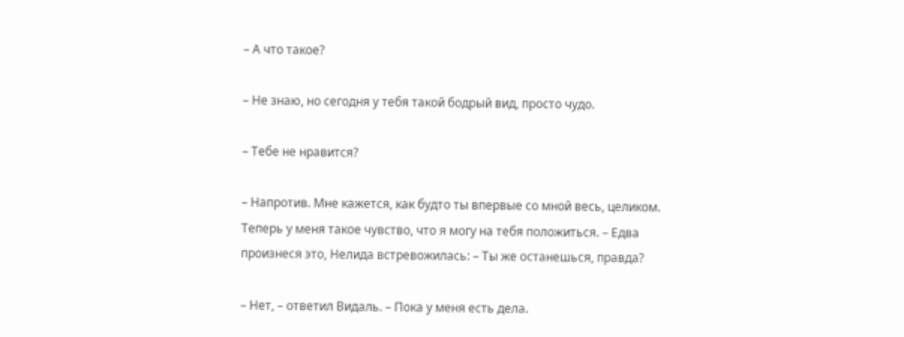– А что такое?

– Не знаю, но сегодня у тебя такой бодрый вид, просто чудо.

– Тебе не нравится?

– Напротив. Мне кажется, как будто ты впервые со мной весь, целиком. Теперь у меня такое чувство, что я могу на тебя положиться. – Едва произнеся это, Нелида встревожилась: – Ты же останешься, правда?

– Нет, – ответил Видаль. – Пока у меня есть дела.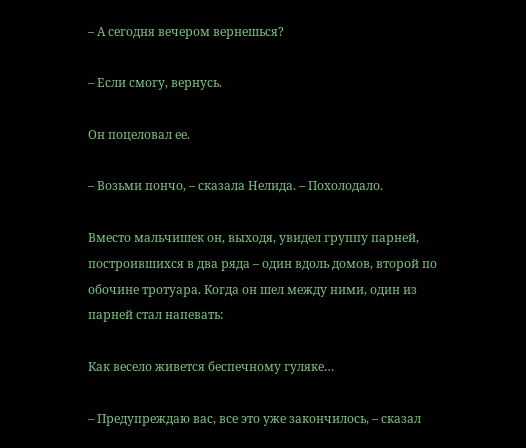– А сегодня вечером вернешься?

– Если смогу, вернусь.

Он поцеловал ее.

– Возьми пончо, – сказала Нелида. – Похолодало.

Вместо мальчишек он, выходя, увидел группу парней, построившихся в два ряда – один вдоль домов, второй по обочине тротуара. Когда он шел между ними, один из парней стал напевать:

Как весело живется беспечному гуляке…

– Предупреждаю вас, все это уже закончилось, – сказал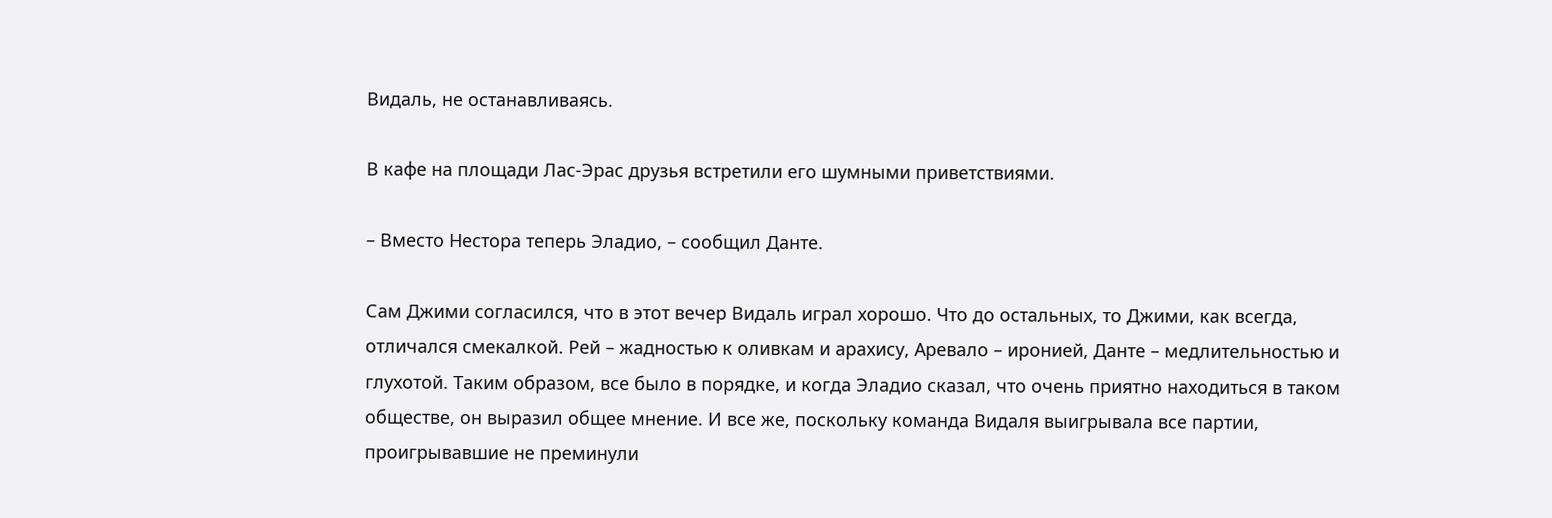Видаль, не останавливаясь.

В кафе на площади Лас-Эрас друзья встретили его шумными приветствиями.

– Вместо Нестора теперь Эладио, – сообщил Данте.

Сам Джими согласился, что в этот вечер Видаль играл хорошо. Что до остальных, то Джими, как всегда, отличался смекалкой. Рей – жадностью к оливкам и арахису, Аревало – иронией, Данте – медлительностью и глухотой. Таким образом, все было в порядке, и когда Эладио сказал, что очень приятно находиться в таком обществе, он выразил общее мнение. И все же, поскольку команда Видаля выигрывала все партии, проигрывавшие не преминули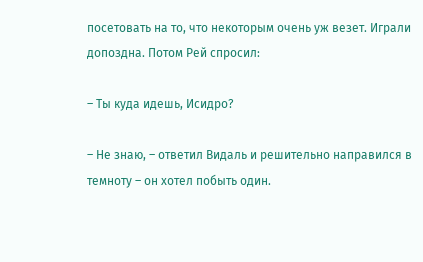посетовать на то, что некоторым очень уж везет. Играли допоздна. Потом Рей спросил:

– Ты куда идешь, Исидро?

– Не знаю, – ответил Видаль и решительно направился в темноту – он хотел побыть один.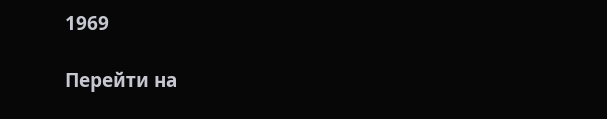1969

Перейти на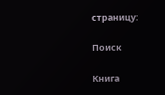страницу:

Поиск

Книга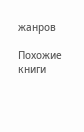жанров

Похожие книги